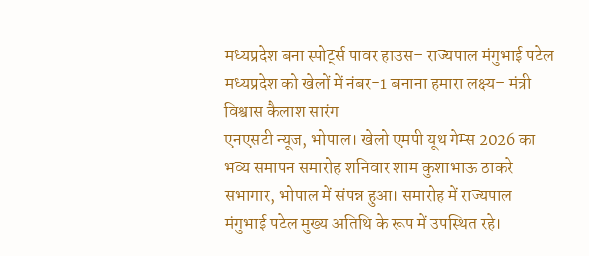मध्यप्रदेश बना स्पोर्ट्स पावर हाउस– राज्यपाल मंगुभाई पटेल
मध्यप्रदेश को खेलों में नंबर-1 बनाना हमारा लक्ष्य– मंत्री विश्वास कैलाश सारंग
एनएसटी न्यूज, भोपाल। खेलो एमपी यूथ गेम्स 2026 का भव्य समापन समारोह शनिवार शाम कुशाभाऊ ठाकरे सभागार, भोपाल में संपन्न हुआ। समारोह में राज्यपाल मंगुभाई पटेल मुख्य अतिथि के रूप में उपस्थित रहे।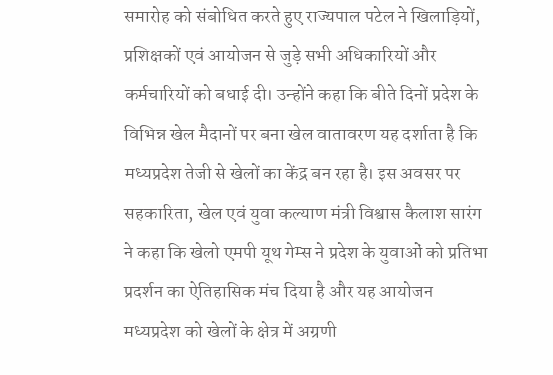समारोह को संबोधित करते हुए राज्यपाल पटेल ने खिलाड़ियों, प्रशिक्षकों एवं आयोजन से जुड़े सभी अधिकारियों और कर्मचारियों को बधाई दी। उन्होंने कहा कि बीते दिनों प्रदेश के विभिन्न खेल मैदानों पर बना खेल वातावरण यह दर्शाता है कि मध्यप्रदेश तेजी से खेलों का केंद्र बन रहा है। इस अवसर पर सहकारिता, खेल एवं युवा कल्याण मंत्री विश्वास कैलाश सारंग ने कहा कि खेलो एमपी यूथ गेम्स ने प्रदेश के युवाओं को प्रतिभा प्रदर्शन का ऐतिहासिक मंच दिया है और यह आयोजन मध्यप्रदेश को खेलों के क्षेत्र में अग्रणी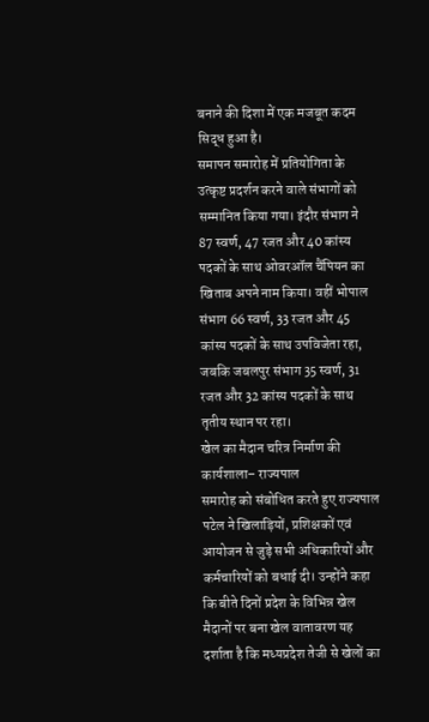बनाने की दिशा में एक मजबूत कदम सिद्ध हुआ है।
समापन समारोह में प्रतियोगिता के उत्कृष्ट प्रदर्शन करने वाले संभागों को सम्मानित किया गया। इंदौर संभाग ने 87 स्वर्ण, 47 रजत और 40 कांस्य पदकों के साथ ओवरऑल चैंपियन का खिताब अपने नाम किया। वहीं भोपाल संभाग 66 स्वर्ण, 33 रजत और 45 कांस्य पदकों के साथ उपविजेता रहा, जबकि जबलपुर संभाग 35 स्वर्ण, 31 रजत और 32 कांस्य पदकों के साथ तृतीय स्थान पर रहा।
खेल का मैदान चरित्र निर्माण की कार्यशाला– राज्यपाल
समारोह को संबोधित करते हुए राज्यपाल पटेल ने खिलाड़ियों, प्रशिक्षकों एवं आयोजन से जुड़े सभी अधिकारियों और कर्मचारियों को बधाई दी। उन्होंने कहा कि बीते दिनों प्रदेश के विभिन्न खेल मैदानों पर बना खेल वातावरण यह दर्शाता है कि मध्यप्रदेश तेजी से खेलों का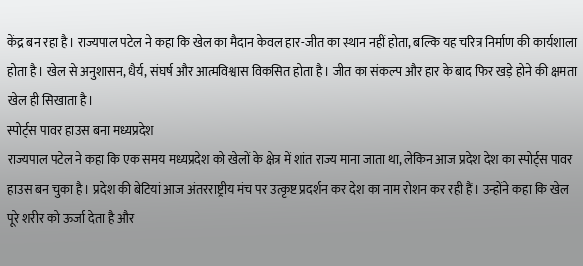केंद्र बन रहा है। राज्यपाल पटेल ने कहा कि खेल का मैदान केवल हार-जीत का स्थान नहीं होता, बल्कि यह चरित्र निर्माण की कार्यशाला होता है। खेल से अनुशासन, धैर्य, संघर्ष और आत्मविश्वास विकसित होता है। जीत का संकल्प और हार के बाद फिर खड़े होने की क्षमता खेल ही सिखाता है।
स्पोर्ट्स पावर हाउस बना मध्यप्रदेश
राज्यपाल पटेल ने कहा कि एक समय मध्यप्रदेश को खेलों के क्षेत्र में शांत राज्य माना जाता था, लेकिन आज प्रदेश देश का स्पोर्ट्स पावर हाउस बन चुका है। प्रदेश की बेटियां आज अंतरराष्ट्रीय मंच पर उत्कृष्ट प्रदर्शन कर देश का नाम रोशन कर रही हैं। उन्होंने कहा कि खेल पूरे शरीर को ऊर्जा देता है और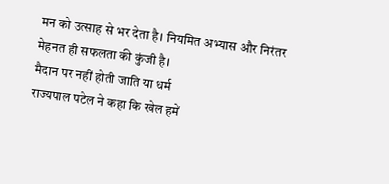मन को उत्साह से भर देता है। नियमित अभ्यास और निरंतर मेहनत ही सफलता की कुंजी है।
मैदान पर नहीं होती जाति या धर्म
राज्यपाल पटेल ने कहा कि खेल हमें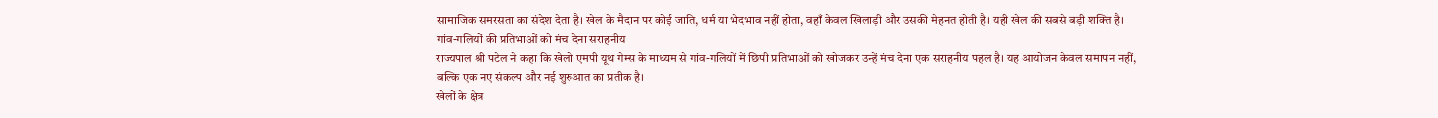सामाजिक समरसता का संदेश देता है। खेल के मैदान पर कोई जाति, धर्म या भेदभाव नहीं होता, वहाँ केवल खिलाड़ी और उसकी मेहनत होती है। यही खेल की सबसे बड़ी शक्ति है।
गांव-गलियों की प्रतिभाओं को मंच देना सराहनीय
राज्यपाल श्री पटेल ने कहा कि खेलो एमपी यूथ गेम्स के माध्यम से गांव-गलियों में छिपी प्रतिभाओं को खोजकर उन्हें मंच देना एक सराहनीय पहल है। यह आयोजन केवल समापन नहीं, बल्कि एक नए संकल्प और नई शुरुआत का प्रतीक है।
खेलों के क्षेत्र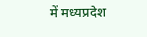में मध्यप्रदेश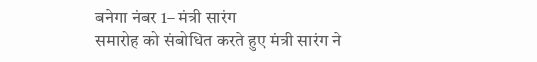बनेगा नंबर 1– मंत्री सारंग
समारोह को संबोधित करते हुए मंत्री सारंग ने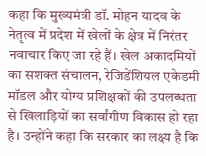कहा कि मुख्यमंत्री डॉ. मोहन यादव के नेतृत्व में प्रदेश में खेलों के क्षेत्र में निरंतर नवाचार किए जा रहे हैं। खेल अकादमियों का सशक्त संचालन, रेजिडेंशियल एकेडमी मॉडल और योग्य प्रशिक्षकों की उपलब्धता से खिलाड़ियों का सर्वांगीण विकास हो रहा है। उन्होंने कहा कि सरकार का लक्ष्य है कि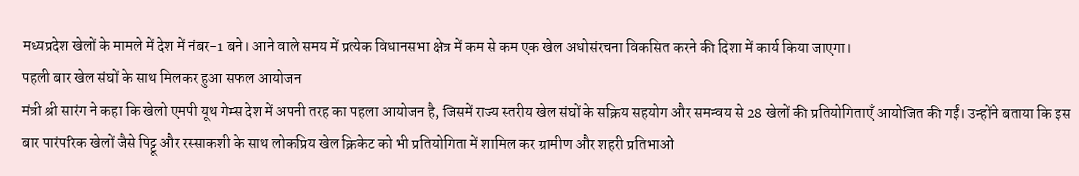मध्यप्रदेश खेलों के मामले में देश में नंबर-1 बने। आने वाले समय में प्रत्येक विधानसभा क्षेत्र में कम से कम एक खेल अधोसंरचना विकसित करने की दिशा में कार्य किया जाएगा।
पहली बार खेल संघों के साथ मिलकर हुआ सफल आयोजन
मंत्री श्री सारंग ने कहा कि खेलो एमपी यूथ गेम्स देश में अपनी तरह का पहला आयोजन है, जिसमें राज्य स्तरीय खेल संघों के सक्रिय सहयोग और समन्वय से 28 खेलों की प्रतियोगिताएँ आयोजित की गईं। उन्होंने बताया कि इस बार पारंपरिक खेलों जैसे पिट्टू और रस्साकशी के साथ लोकप्रिय खेल क्रिकेट को भी प्रतियोगिता में शामिल कर ग्रामीण और शहरी प्रतिभाओं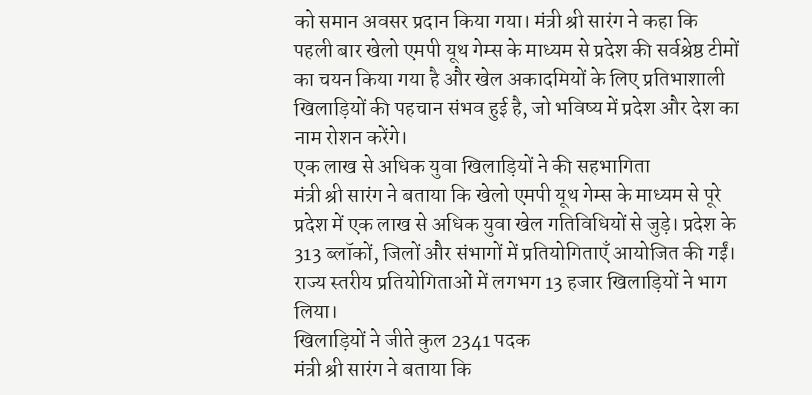को समान अवसर प्रदान किया गया। मंत्री श्री सारंग ने कहा कि पहली बार खेलो एमपी यूथ गेम्स के माध्यम से प्रदेश की सर्वश्रेष्ठ टीमों का चयन किया गया है और खेल अकादमियों के लिए प्रतिभाशाली खिलाड़ियों की पहचान संभव हुई है, जो भविष्य में प्रदेश और देश का नाम रोशन करेंगे।
एक लाख से अधिक युवा खिलाड़ियों ने की सहभागिता
मंत्री श्री सारंग ने बताया कि खेलो एमपी यूथ गेम्स के माध्यम से पूरे प्रदेश में एक लाख से अधिक युवा खेल गतिविधियों से जुड़े। प्रदेश के 313 ब्लॉकों, जिलों और संभागों में प्रतियोगिताएँ आयोजित की गईं। राज्य स्तरीय प्रतियोगिताओं में लगभग 13 हजार खिलाड़ियों ने भाग लिया।
खिलाड़ियों ने जीते कुल 2341 पदक
मंत्री श्री सारंग ने बताया कि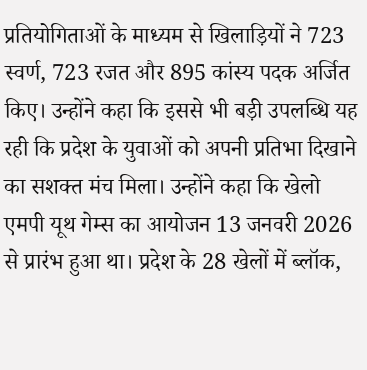प्रतियोगिताओं के माध्यम से खिलाड़ियों ने 723 स्वर्ण, 723 रजत और 895 कांस्य पदक अर्जित किए। उन्होंने कहा कि इससे भी बड़ी उपलब्धि यह रही कि प्रदेश के युवाओं को अपनी प्रतिभा दिखाने का सशक्त मंच मिला। उन्होंने कहा कि खेलो एमपी यूथ गेम्स का आयोजन 13 जनवरी 2026 से प्रारंभ हुआ था। प्रदेश के 28 खेलों में ब्लॉक,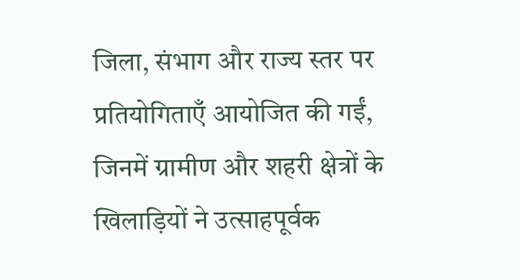जिला, संभाग और राज्य स्तर पर प्रतियोगिताएँ आयोजित की गईं, जिनमें ग्रामीण और शहरी क्षेत्रों के खिलाड़ियों ने उत्साहपूर्वक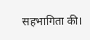सहभागिता की।